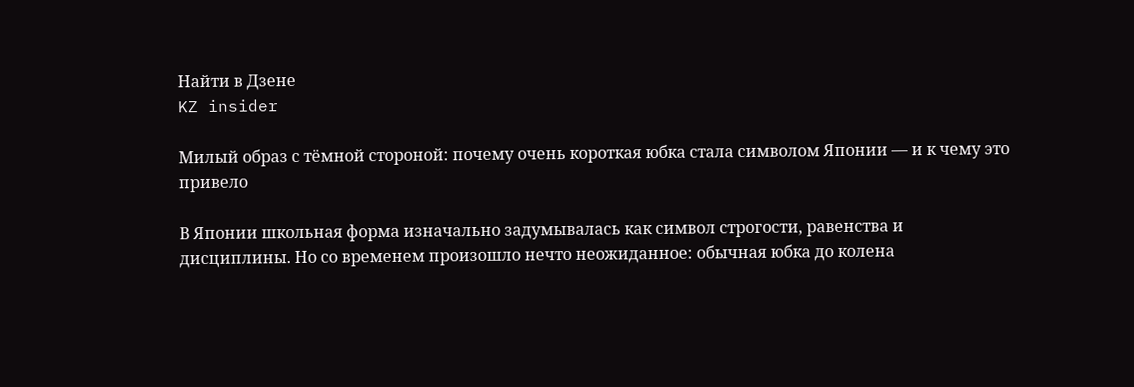Найти в Дзене
KZ insider

Милый образ с тёмной стороной: почему очень короткая юбка стала символом Японии — и к чему это привело

В Японии школьная форма изначально задумывалась как символ строгости, равенства и дисциплины. Но со временем произошло нечто неожиданное: обычная юбка до колена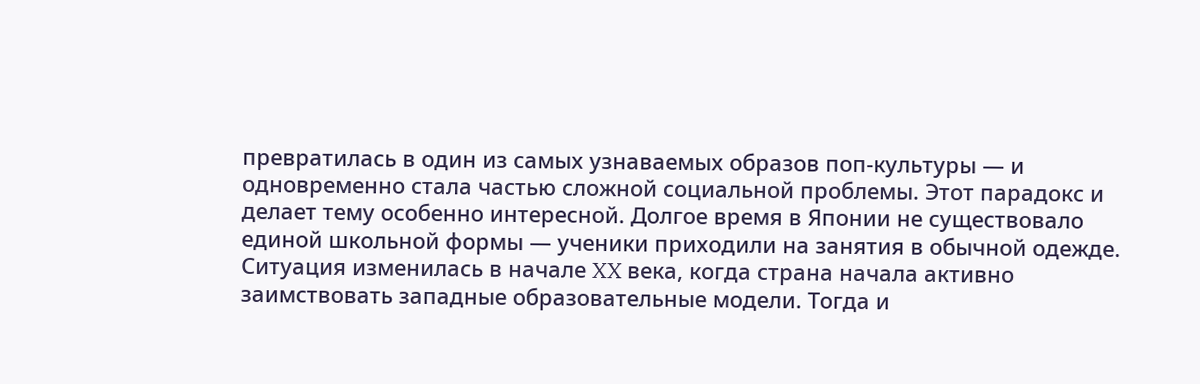превратилась в один из самых узнаваемых образов поп-культуры — и одновременно стала частью сложной социальной проблемы. Этот парадокс и делает тему особенно интересной. Долгое время в Японии не существовало единой школьной формы — ученики приходили на занятия в обычной одежде. Ситуация изменилась в начале XX века, когда страна начала активно заимствовать западные образовательные модели. Тогда и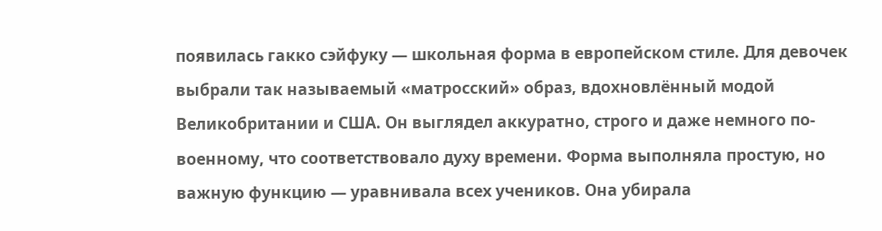появилась гакко сэйфуку — школьная форма в европейском стиле. Для девочек выбрали так называемый «матросский» образ, вдохновлённый модой Великобритании и США. Он выглядел аккуратно, строго и даже немного по-военному, что соответствовало духу времени. Форма выполняла простую, но важную функцию — уравнивала всех учеников. Она убирала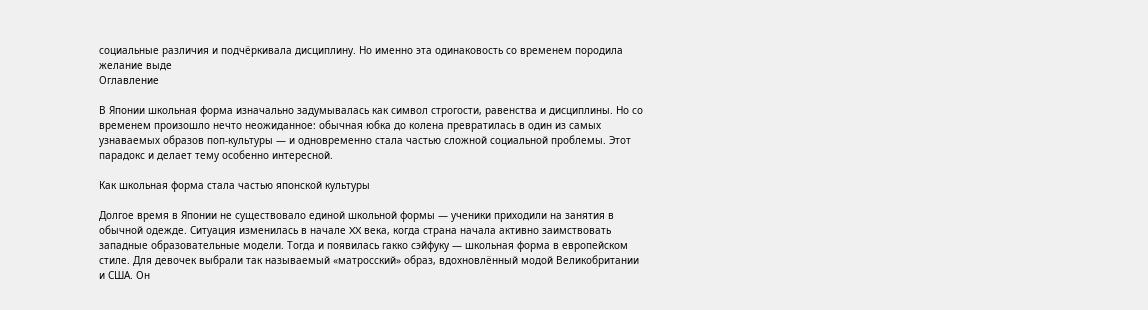социальные различия и подчёркивала дисциплину. Но именно эта одинаковость со временем породила желание выде
Оглавление

В Японии школьная форма изначально задумывалась как символ строгости, равенства и дисциплины. Но со временем произошло нечто неожиданное: обычная юбка до колена превратилась в один из самых узнаваемых образов поп-культуры — и одновременно стала частью сложной социальной проблемы. Этот парадокс и делает тему особенно интересной.

Как школьная форма стала частью японской культуры

Долгое время в Японии не существовало единой школьной формы — ученики приходили на занятия в обычной одежде. Ситуация изменилась в начале XX века, когда страна начала активно заимствовать западные образовательные модели. Тогда и появилась гакко сэйфуку — школьная форма в европейском стиле. Для девочек выбрали так называемый «матросский» образ, вдохновлённый модой Великобритании и США. Он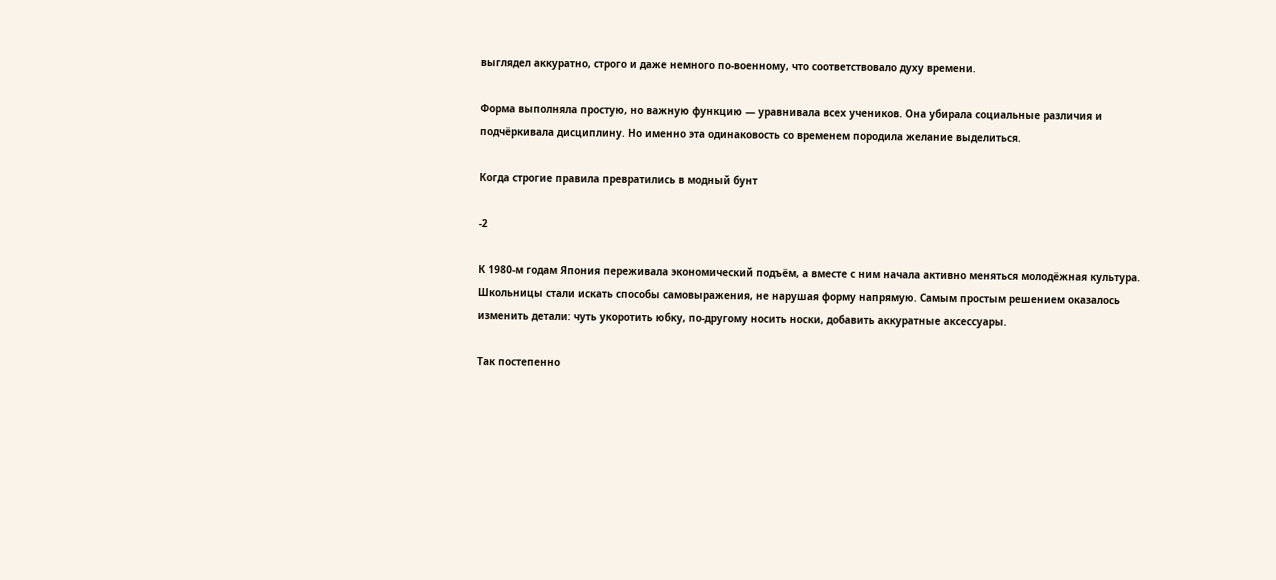выглядел аккуратно, строго и даже немного по-военному, что соответствовало духу времени.

Форма выполняла простую, но важную функцию — уравнивала всех учеников. Она убирала социальные различия и подчёркивала дисциплину. Но именно эта одинаковость со временем породила желание выделиться.

Когда строгие правила превратились в модный бунт

-2

К 1980-м годам Япония переживала экономический подъём, а вместе с ним начала активно меняться молодёжная культура. Школьницы стали искать способы самовыражения, не нарушая форму напрямую. Самым простым решением оказалось изменить детали: чуть укоротить юбку, по-другому носить носки, добавить аккуратные аксессуары.

Так постепенно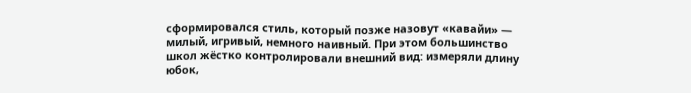сформировался стиль, который позже назовут «кавайи» — милый, игривый, немного наивный. При этом большинство школ жёстко контролировали внешний вид: измеряли длину юбок,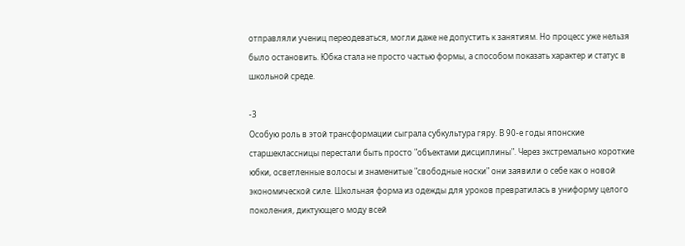отправляли учениц переодеваться, могли даже не допустить к занятиям. Но процесс уже нельзя было остановить. Юбка стала не просто частью формы, а способом показать характер и статус в школьной среде.

-3
Особую роль в этой трансформации сыграла субкультура гяру. В 90-е годы японские старшеклассницы перестали быть просто "объектами дисциплины". Через экстремально короткие юбки, осветленные волосы и знаменитые "свободные носки" они заявили о себе как о новой экономической силе. Школьная форма из одежды для уроков превратилась в униформу целого поколения, диктующего моду всей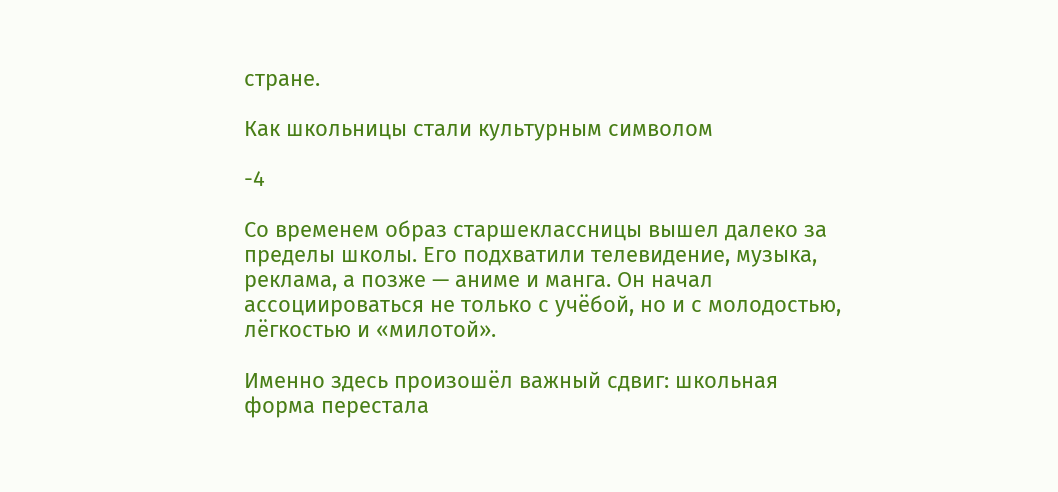стране.

Как школьницы стали культурным символом

-4

Со временем образ старшеклассницы вышел далеко за пределы школы. Его подхватили телевидение, музыка, реклама, а позже — аниме и манга. Он начал ассоциироваться не только с учёбой, но и с молодостью, лёгкостью и «милотой».

Именно здесь произошёл важный сдвиг: школьная форма перестала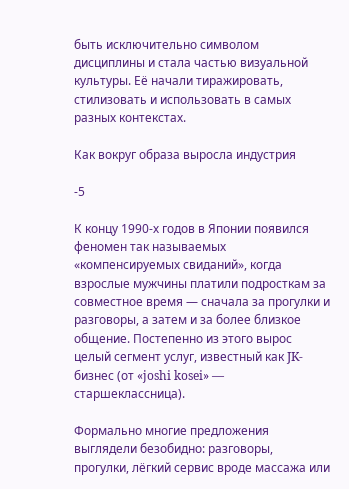быть исключительно символом дисциплины и стала частью визуальной культуры. Её начали тиражировать, стилизовать и использовать в самых разных контекстах.

Как вокруг образа выросла индустрия

-5

К концу 1990-х годов в Японии появился феномен так называемых «компенсируемых свиданий», когда взрослые мужчины платили подросткам за совместное время — сначала за прогулки и разговоры, а затем и за более близкое общение. Постепенно из этого вырос целый сегмент услуг, известный как JK-бизнес (от «joshi kosei» — старшеклассница).

Формально многие предложения выглядели безобидно: разговоры, прогулки, лёгкий сервис вроде массажа или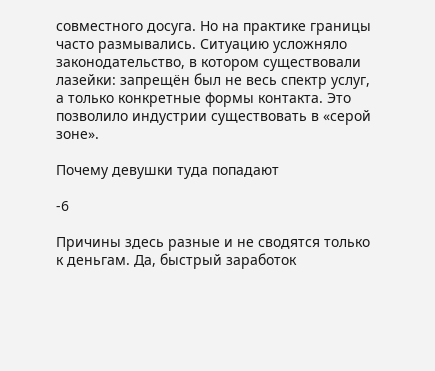совместного досуга. Но на практике границы часто размывались. Ситуацию усложняло законодательство, в котором существовали лазейки: запрещён был не весь спектр услуг, а только конкретные формы контакта. Это позволило индустрии существовать в «серой зоне».

Почему девушки туда попадают

-6

Причины здесь разные и не сводятся только к деньгам. Да, быстрый заработок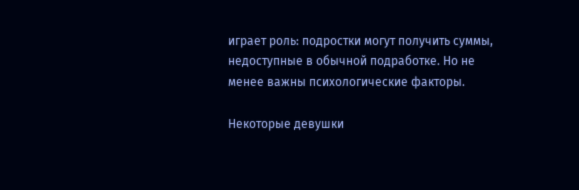играет роль: подростки могут получить суммы, недоступные в обычной подработке. Но не менее важны психологические факторы.

Некоторые девушки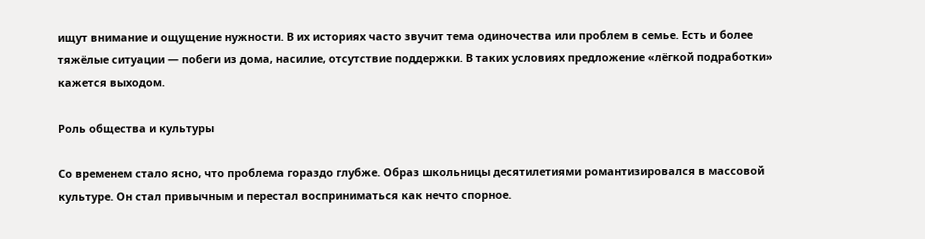ищут внимание и ощущение нужности. В их историях часто звучит тема одиночества или проблем в семье. Есть и более тяжёлые ситуации — побеги из дома, насилие, отсутствие поддержки. В таких условиях предложение «лёгкой подработки» кажется выходом.

Роль общества и культуры

Со временем стало ясно, что проблема гораздо глубже. Образ школьницы десятилетиями романтизировался в массовой культуре. Он стал привычным и перестал восприниматься как нечто спорное.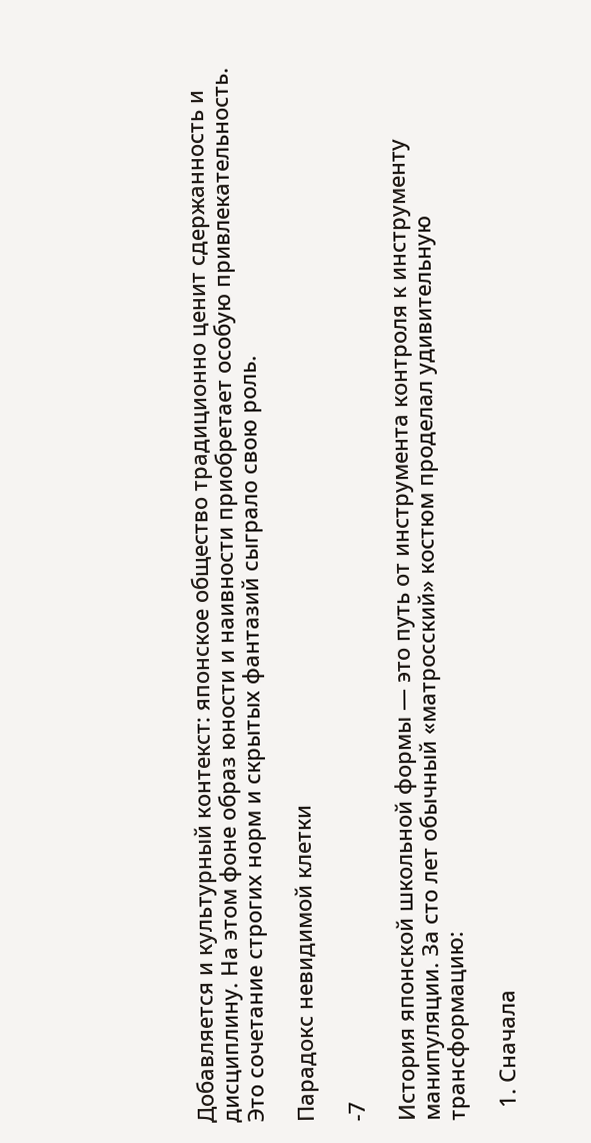Добавляется и культурный контекст: японское общество традиционно ценит сдержанность и дисциплину. На этом фоне образ юности и наивности приобретает особую привлекательность. Это сочетание строгих норм и скрытых фантазий сыграло свою роль.

Парадокс невидимой клетки

-7

История японской школьной формы — это путь от инструмента контроля к инструменту манипуляции. За сто лет обычный «матросский» костюм проделал удивительную трансформацию:

  1. Сначала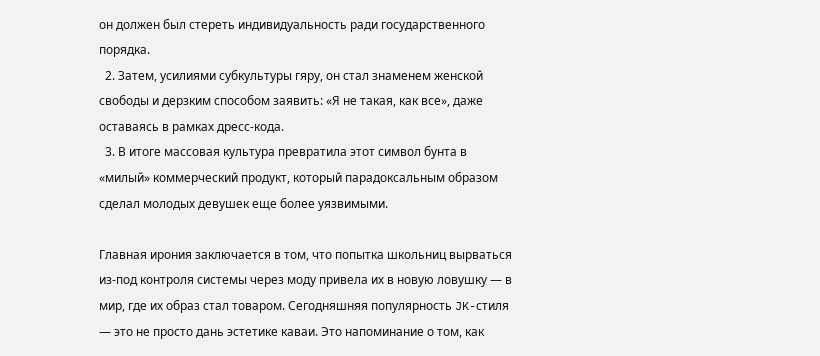он должен был стереть индивидуальность ради государственного порядка.
  2. Затем, усилиями субкультуры гяру, он стал знаменем женской свободы и дерзким способом заявить: «Я не такая, как все», даже оставаясь в рамках дресс-кода.
  3. В итоге массовая культура превратила этот символ бунта в «милый» коммерческий продукт, который парадоксальным образом сделал молодых девушек еще более уязвимыми.

Главная ирония заключается в том, что попытка школьниц вырваться из-под контроля системы через моду привела их в новую ловушку — в мир, где их образ стал товаром. Сегодняшняя популярность JK-стиля — это не просто дань эстетике каваи. Это напоминание о том, как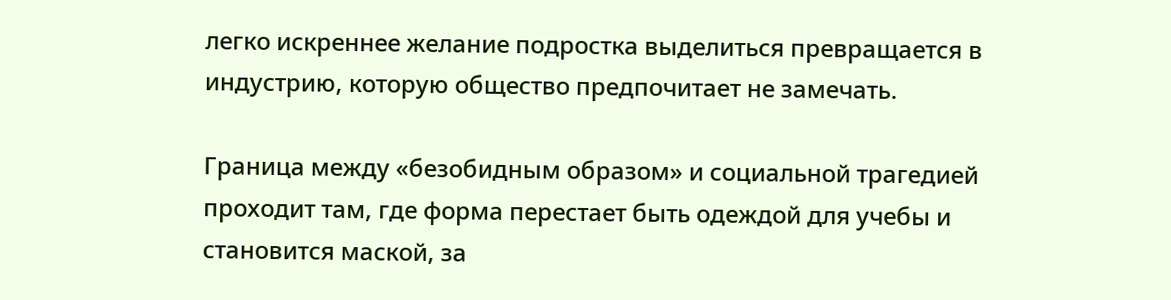легко искреннее желание подростка выделиться превращается в индустрию, которую общество предпочитает не замечать.

Граница между «безобидным образом» и социальной трагедией проходит там, где форма перестает быть одеждой для учебы и становится маской, за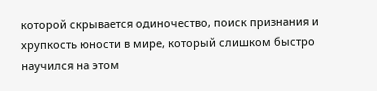которой скрывается одиночество, поиск признания и хрупкость юности в мире, который слишком быстро научился на этом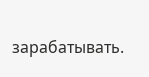зарабатывать.